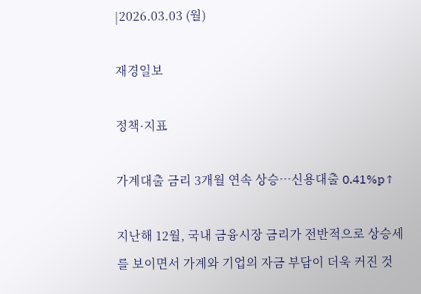|2026.03.03 (월)

재경일보

정책·지표

가계대출 금리 3개월 연속 상승…신용대출 0.41%p↑

지난해 12월, 국내 금융시장 금리가 전반적으로 상승세를 보이면서 가계와 기업의 자금 부담이 더욱 커진 것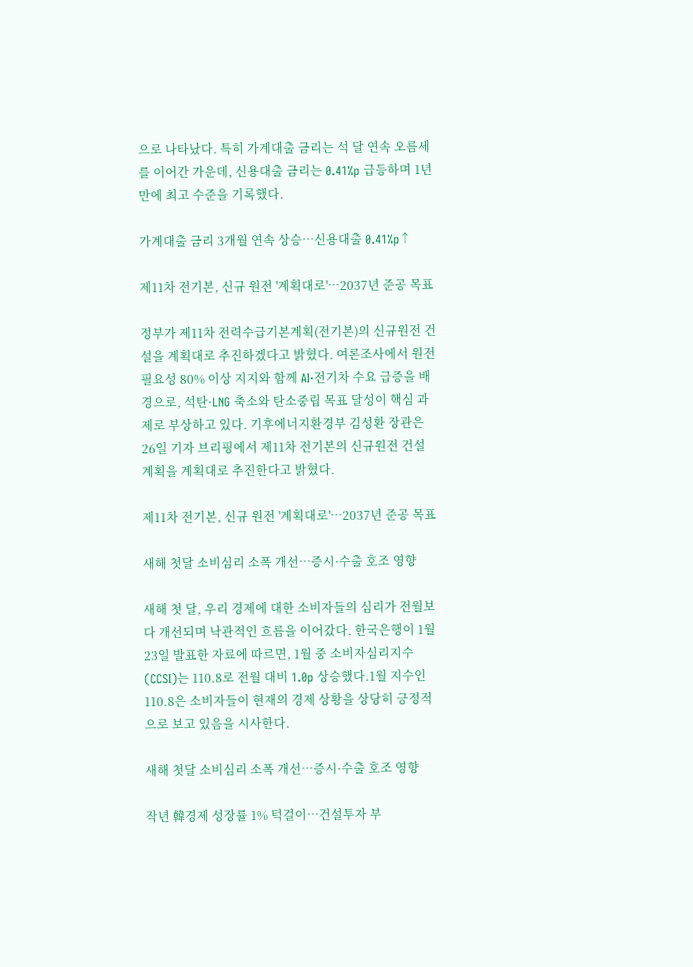으로 나타났다. 특히 가계대출 금리는 석 달 연속 오름세를 이어간 가운데, 신용대출 금리는 0.41%p 급등하며 1년 만에 최고 수준을 기록했다.

가계대출 금리 3개월 연속 상승…신용대출 0.41%p↑

제11차 전기본, 신규 원전 '계획대로'…2037년 준공 목표

정부가 제11차 전력수급기본계획(전기본)의 신규원전 건설을 계획대로 추진하겠다고 밝혔다. 여론조사에서 원전 필요성 80% 이상 지지와 함께 AI·전기차 수요 급증을 배경으로, 석탄·LNG 축소와 탄소중립 목표 달성이 핵심 과제로 부상하고 있다. 기후에너지환경부 김성환 장관은 26일 기자 브리핑에서 제11차 전기본의 신규원전 건설 계획을 계획대로 추진한다고 밝혔다.

제11차 전기본, 신규 원전 '계획대로'…2037년 준공 목표

새해 첫달 소비심리 소폭 개선…증시·수출 호조 영향

새해 첫 달, 우리 경제에 대한 소비자들의 심리가 전월보다 개선되며 낙관적인 흐름을 이어갔다. 한국은행이 1월 23일 발표한 자료에 따르면, 1월 중 소비자심리지수(CCSI)는 110.8로 전월 대비 1.0p 상승했다.1월 지수인 110.8은 소비자들이 현재의 경제 상황을 상당히 긍정적으로 보고 있음을 시사한다.

새해 첫달 소비심리 소폭 개선…증시·수출 호조 영향

작년 韓경제 성장률 1% 턱걸이…건설투자 부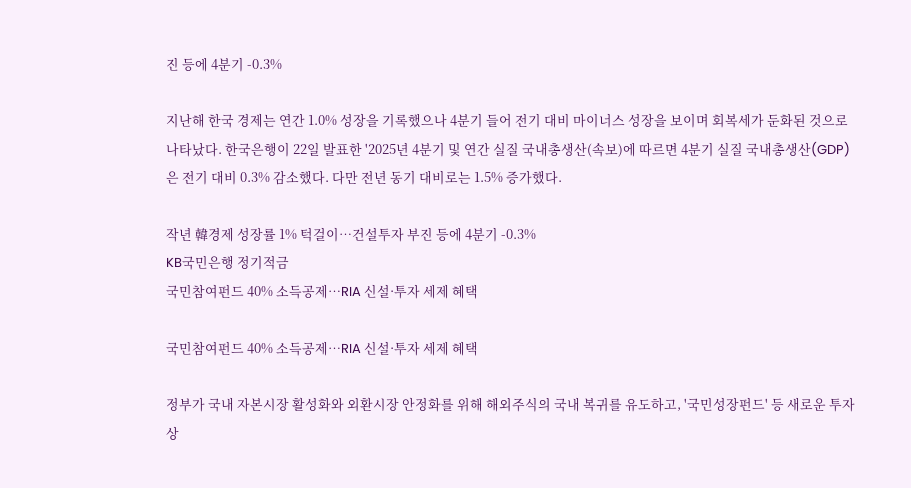진 등에 4분기 -0.3%

지난해 한국 경제는 연간 1.0% 성장을 기록했으나 4분기 들어 전기 대비 마이너스 성장을 보이며 회복세가 둔화된 것으로 나타났다. 한국은행이 22일 발표한 '2025년 4분기 및 연간 실질 국내총생산(속보)에 따르면 4분기 실질 국내총생산(GDP)은 전기 대비 0.3% 감소했다. 다만 전년 동기 대비로는 1.5% 증가했다.

작년 韓경제 성장률 1% 턱걸이…건설투자 부진 등에 4분기 -0.3%
KB국민은행 정기적금
국민참여펀드 40% 소득공제…RIA 신설·투자 세제 혜택

국민참여펀드 40% 소득공제…RIA 신설·투자 세제 혜택

정부가 국내 자본시장 활성화와 외환시장 안정화를 위해 해외주식의 국내 복귀를 유도하고, '국민성장펀드' 등 새로운 투자 상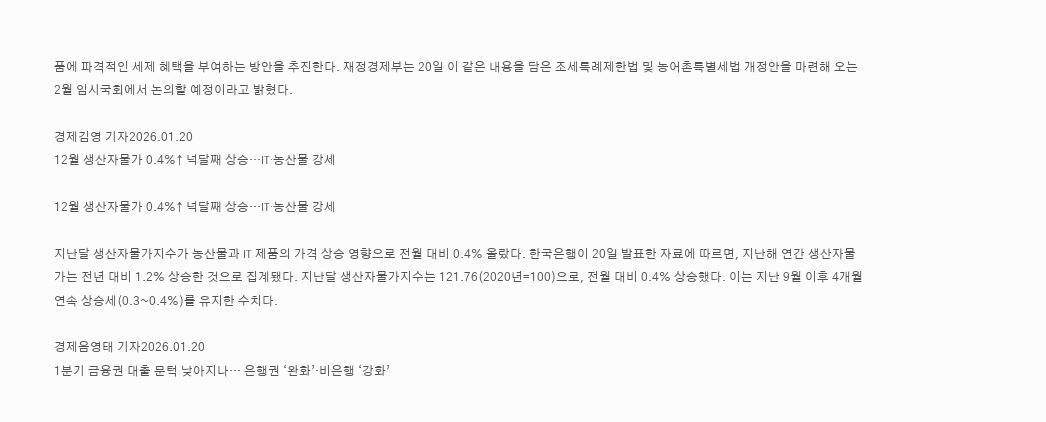품에 파격적인 세제 혜택을 부여하는 방안을 추진한다. 재정경제부는 20일 이 같은 내용을 담은 조세특례제한법 및 농어촌특별세법 개정안을 마련해 오는 2월 임시국회에서 논의할 예정이라고 밝혔다.

경제김영 기자2026.01.20
12월 생산자물가 0.4%↑ 넉달째 상승…IT·농산물 강세

12월 생산자물가 0.4%↑ 넉달째 상승…IT·농산물 강세

지난달 생산자물가지수가 농산물과 IT 제품의 가격 상승 영향으로 전월 대비 0.4% 올랐다. 한국은행이 20일 발표한 자료에 따르면, 지난해 연간 생산자물가는 전년 대비 1.2% 상승한 것으로 집계됐다. 지난달 생산자물가지수는 121.76(2020년=100)으로, 전월 대비 0.4% 상승했다. 이는 지난 9월 이후 4개월 연속 상승세(0.3~0.4%)를 유지한 수치다.

경제음영태 기자2026.01.20
1분기 금융권 대출 문턱 낮아지나… 은행권 ‘완화’·비은행 ‘강화’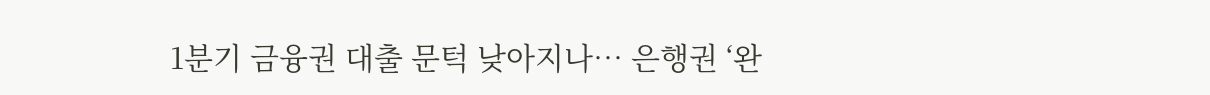1분기 금융권 대출 문턱 낮아지나… 은행권 ‘완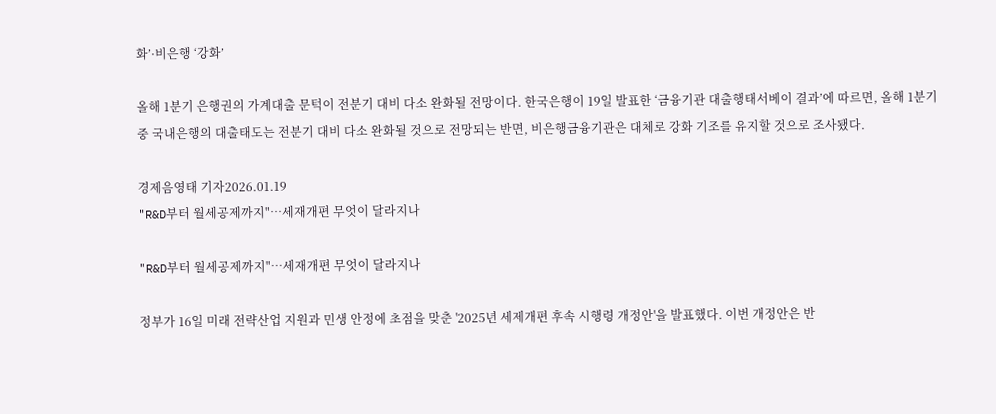화’·비은행 ‘강화’

올해 1분기 은행권의 가계대출 문턱이 전분기 대비 다소 완화될 전망이다. 한국은행이 19일 발표한 ‘금융기관 대출행태서베이 결과’에 따르면, 올해 1분기 중 국내은행의 대출태도는 전분기 대비 다소 완화될 것으로 전망되는 반면, 비은행금융기관은 대체로 강화 기조를 유지할 것으로 조사됐다.

경제음영태 기자2026.01.19
"R&D부터 월세공제까지"…세재개편 무엇이 달라지나

"R&D부터 월세공제까지"…세재개편 무엇이 달라지나

정부가 16일 미래 전략산업 지원과 민생 안정에 초점을 맞춘 '2025년 세제개편 후속 시행령 개정안'을 발표했다. 이번 개정안은 반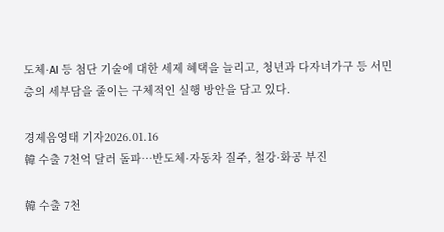도체·AI 등 첨단 기술에 대한 세제 혜택을 늘리고, 청년과 다자녀가구 등 서민층의 세부담을 줄이는 구체적인 실행 방안을 담고 있다.

경제음영태 기자2026.01.16
韓 수출 7천억 달러 돌파…반도체·자동차 질주, 철강·화공 부진

韓 수출 7천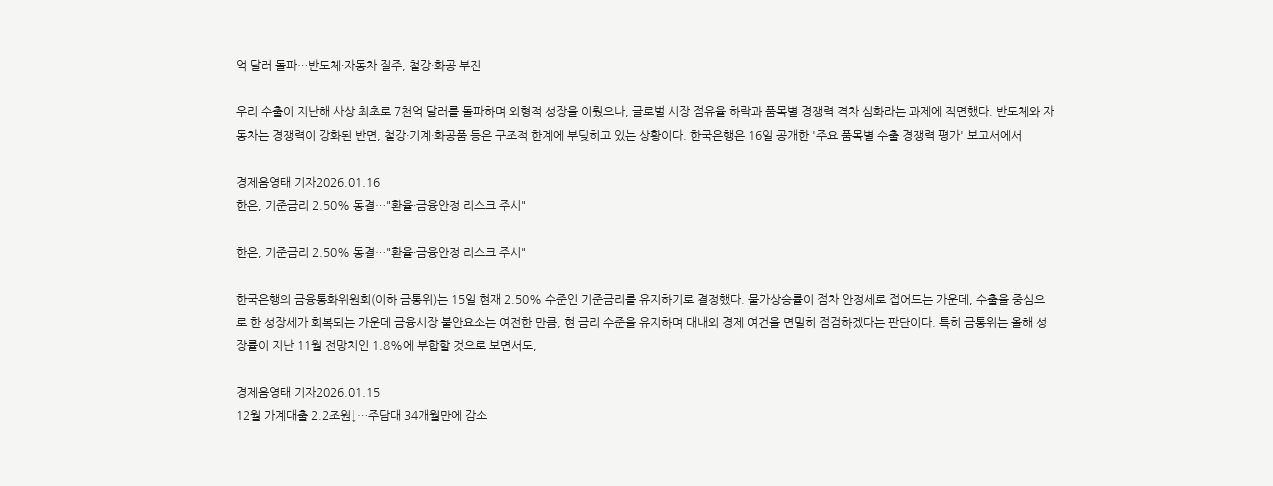억 달러 돌파…반도체·자동차 질주, 철강·화공 부진

우리 수출이 지난해 사상 최초로 7천억 달러를 돌파하며 외형적 성장을 이뤘으나, 글로벌 시장 점유율 하락과 품목별 경쟁력 격차 심화라는 과제에 직면했다. 반도체와 자동차는 경쟁력이 강화된 반면, 철강·기계·화공품 등은 구조적 한계에 부딪히고 있는 상황이다. 한국은행은 16일 공개한 '주요 품목별 수출 경쟁력 평가' 보고서에서

경제음영태 기자2026.01.16
한은, 기준금리 2.50% 동결…"환율·금융안정 리스크 주시"

한은, 기준금리 2.50% 동결…"환율·금융안정 리스크 주시"

한국은행의 금융통화위원회(이하 금통위)는 15일 현재 2.50% 수준인 기준금리를 유지하기로 결정했다. 물가상승률이 점차 안정세로 접어드는 가운데, 수출을 중심으로 한 성장세가 회복되는 가운데 금융시장 불안요소는 여전한 만큼, 현 금리 수준을 유지하며 대내외 경제 여건을 면밀히 점검하겠다는 판단이다. 특히 금통위는 올해 성장률이 지난 11월 전망치인 1.8%에 부합할 것으로 보면서도,

경제음영태 기자2026.01.15
12월 가계대출 2.2조원↓…주담대 34개월만에 감소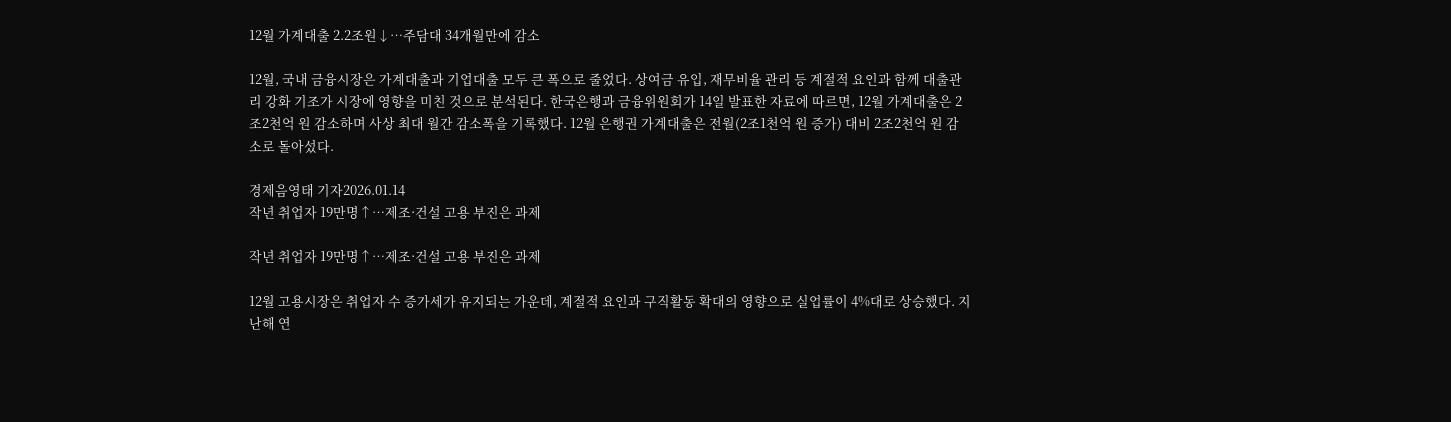12월 가계대출 2.2조원↓…주담대 34개월만에 감소

12월, 국내 금융시장은 가계대출과 기업대출 모두 큰 폭으로 줄었다. 상여금 유입, 재무비율 관리 등 계절적 요인과 함께 대출관리 강화 기조가 시장에 영향을 미친 것으로 분석된다. 한국은행과 금융위원회가 14일 발표한 자료에 따르면, 12월 가계대출은 2조2천억 원 감소하며 사상 최대 월간 감소폭을 기록했다. 12월 은행권 가계대출은 전월(2조1천억 원 증가) 대비 2조2천억 원 감소로 돌아섰다.

경제음영태 기자2026.01.14
작년 취업자 19만명↑…제조·건설 고용 부진은 과제

작년 취업자 19만명↑…제조·건설 고용 부진은 과제

12월 고용시장은 취업자 수 증가세가 유지되는 가운데, 계절적 요인과 구직활동 확대의 영향으로 실업률이 4%대로 상승했다. 지난해 연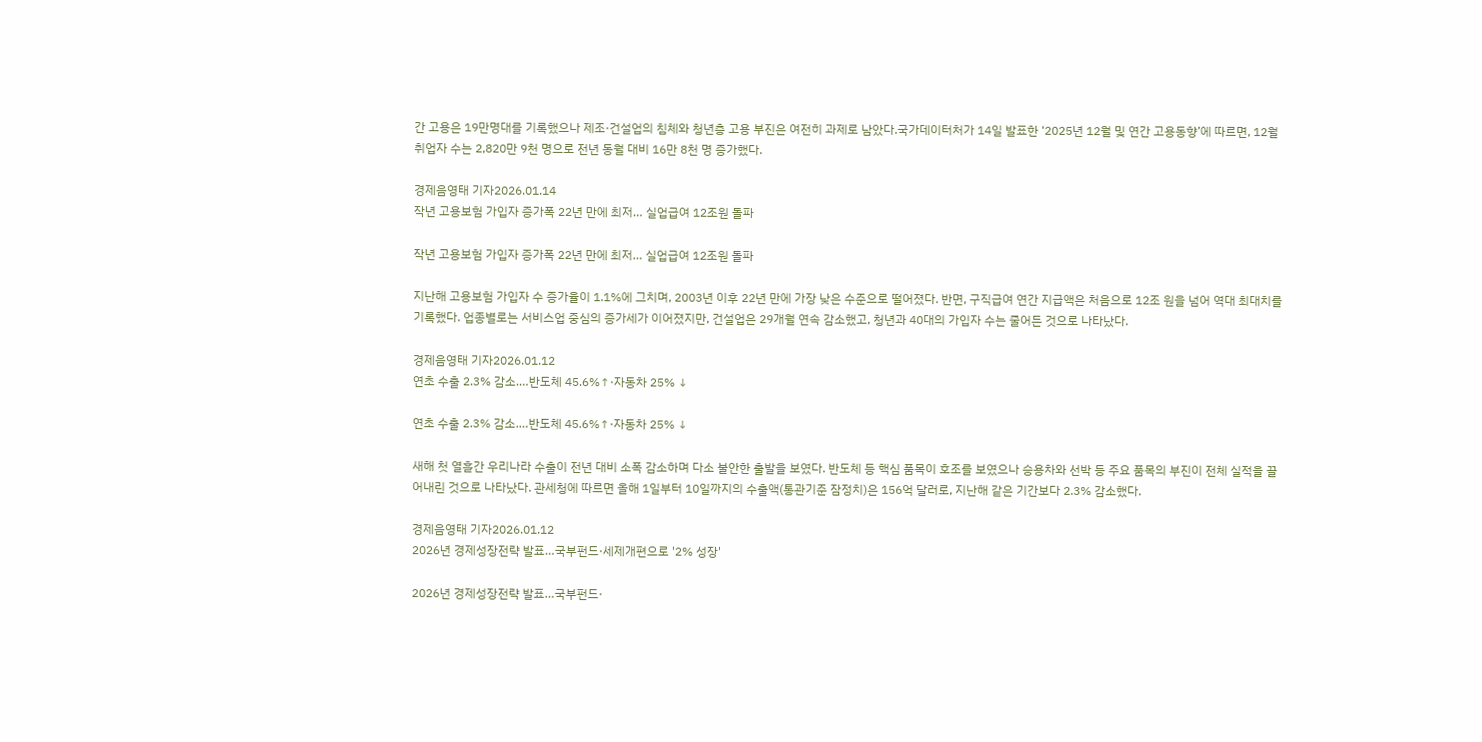간 고용은 19만명대를 기록했으나 제조·건설업의 침체와 청년층 고용 부진은 여전히 과제로 남았다.국가데이터처가 14일 발표한 ‘2025년 12월 및 연간 고용동향’에 따르면, 12월 취업자 수는 2,820만 9천 명으로 전년 동월 대비 16만 8천 명 증가했다.

경제음영태 기자2026.01.14
작년 고용보험 가입자 증가폭 22년 만에 최저… 실업급여 12조원 돌파

작년 고용보험 가입자 증가폭 22년 만에 최저… 실업급여 12조원 돌파

지난해 고용보험 가입자 수 증가율이 1.1%에 그치며, 2003년 이후 22년 만에 가장 낮은 수준으로 떨어졌다. 반면, 구직급여 연간 지급액은 처음으로 12조 원을 넘어 역대 최대치를 기록했다. 업종별로는 서비스업 중심의 증가세가 이어졌지만, 건설업은 29개월 연속 감소했고, 청년과 40대의 가입자 수는 줄어든 것으로 나타났다.

경제음영태 기자2026.01.12
연초 수출 2.3% 감소.…반도체 45.6%↑·자동차 25% ↓

연초 수출 2.3% 감소.…반도체 45.6%↑·자동차 25% ↓

새해 첫 열흘간 우리나라 수출이 전년 대비 소폭 감소하며 다소 불안한 출발을 보였다. 반도체 등 핵심 품목이 호조를 보였으나 승용차와 선박 등 주요 품목의 부진이 전체 실적을 끌어내린 것으로 나타났다. 관세청에 따르면 올해 1일부터 10일까지의 수출액(통관기준 잠정치)은 156억 달러로, 지난해 같은 기간보다 2.3% 감소했다.

경제음영태 기자2026.01.12
2026년 경제성장전략 발표…국부펀드·세제개편으로 '2% 성장'

2026년 경제성장전략 발표…국부펀드·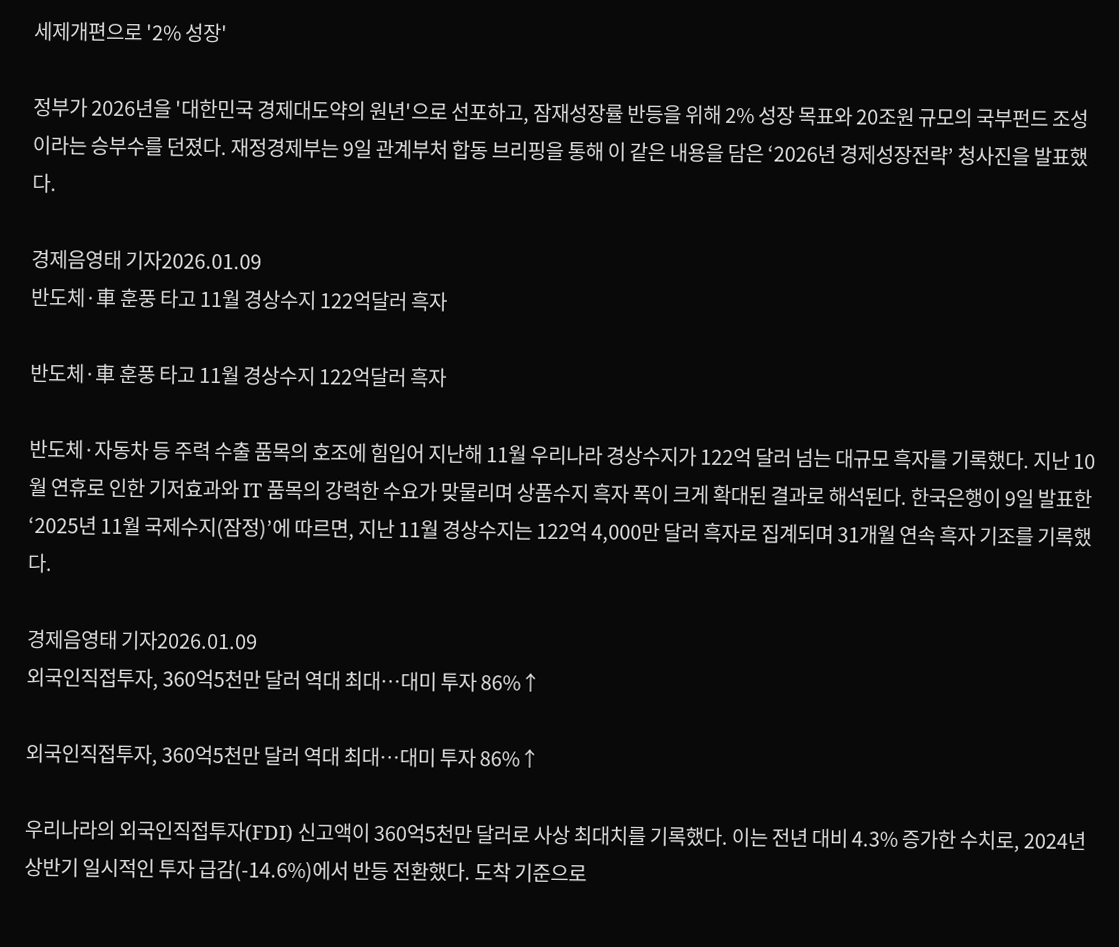세제개편으로 '2% 성장'

정부가 2026년을 '대한민국 경제대도약의 원년'으로 선포하고, 잠재성장률 반등을 위해 2% 성장 목표와 20조원 규모의 국부펀드 조성이라는 승부수를 던졌다. 재정경제부는 9일 관계부처 합동 브리핑을 통해 이 같은 내용을 담은 ‘2026년 경제성장전략’ 청사진을 발표했다.

경제음영태 기자2026.01.09
반도체·車 훈풍 타고 11월 경상수지 122억달러 흑자

반도체·車 훈풍 타고 11월 경상수지 122억달러 흑자

반도체·자동차 등 주력 수출 품목의 호조에 힘입어 지난해 11월 우리나라 경상수지가 122억 달러 넘는 대규모 흑자를 기록했다. 지난 10월 연휴로 인한 기저효과와 IT 품목의 강력한 수요가 맞물리며 상품수지 흑자 폭이 크게 확대된 결과로 해석된다. 한국은행이 9일 발표한 ‘2025년 11월 국제수지(잠정)’에 따르면, 지난 11월 경상수지는 122억 4,000만 달러 흑자로 집계되며 31개월 연속 흑자 기조를 기록했다.

경제음영태 기자2026.01.09
외국인직접투자, 360억5천만 달러 역대 최대…대미 투자 86%↑

외국인직접투자, 360억5천만 달러 역대 최대…대미 투자 86%↑

우리나라의 외국인직접투자(FDI) 신고액이 360억5천만 달러로 사상 최대치를 기록했다. 이는 전년 대비 4.3% 증가한 수치로, 2024년 상반기 일시적인 투자 급감(-14.6%)에서 반등 전환했다. 도착 기준으로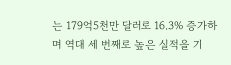는 179억5천만 달러로 16.3% 증가하며 역대 세 번째로 높은 실적을 기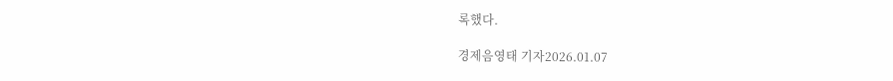록했다.

경제음영태 기자2026.01.07